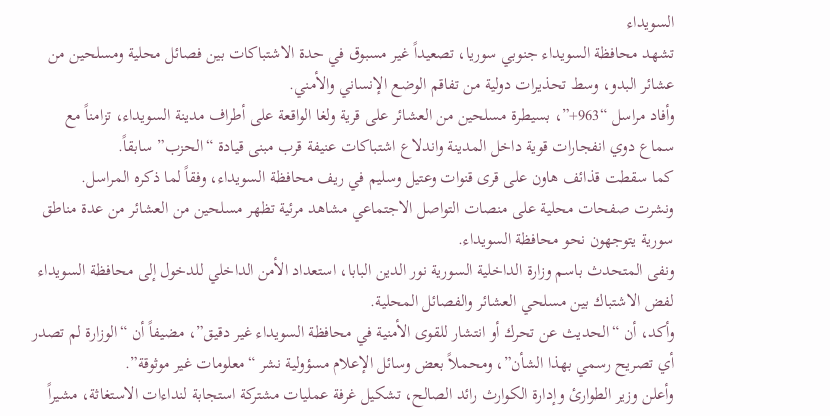السويداء
تشهد محافظة السويداء جنوبي سوريا، تصعيداً غير مسبوق في حدة الاشتباكات بين فصائل محلية ومسلحين من عشائر البدو، وسط تحذيرات دولية من تفاقم الوضع الإنساني والأمني.
وأفاد مراسل “963+”، بسيطرة مسلحين من العشائر على قرية ولغا الواقعة على أطراف مدينة السويداء، تزامناً مع سماع دوي انفجارات قوية داخل المدينة واندلاع اشتباكات عنيفة قرب مبنى قيادة “الحزب” سابقاً.
كما سقطت قذائف هاون على قرى قنوات وعتيل وسليم في ريف محافظة السويداء، وفقاً لما ذكره المراسل.
ونشرت صفحات محلية على منصات التواصل الاجتماعي مشاهد مرئية تظهر مسلحين من العشائر من عدة مناطق سورية يتوجهون نحو محافظة السويداء.
ونفى المتحدث باسم وزارة الداخلية السورية نور الدين البابا، استعداد الأمن الداخلي للدخول إلى محافظة السويداء لفض الاشتباك بين مسلحي العشائر والفصائل المحلية.
وأكد، أن “الحديث عن تحرك أو انتشار للقوى الأمنية في محافظة السويداء غير دقيق”، مضيفاً أن “الوزارة لم تصدر أي تصريح رسمي بهذا الشأن”، ومحملاً بعض وسائل الإعلام مسؤولية نشر “معلومات غير موثوقة”.
وأعلن وزير الطوارئ وإدارة الكوارث رائد الصالح، تشكيل غرفة عمليات مشتركة استجابة لنداءات الاستغاثة، مشيراً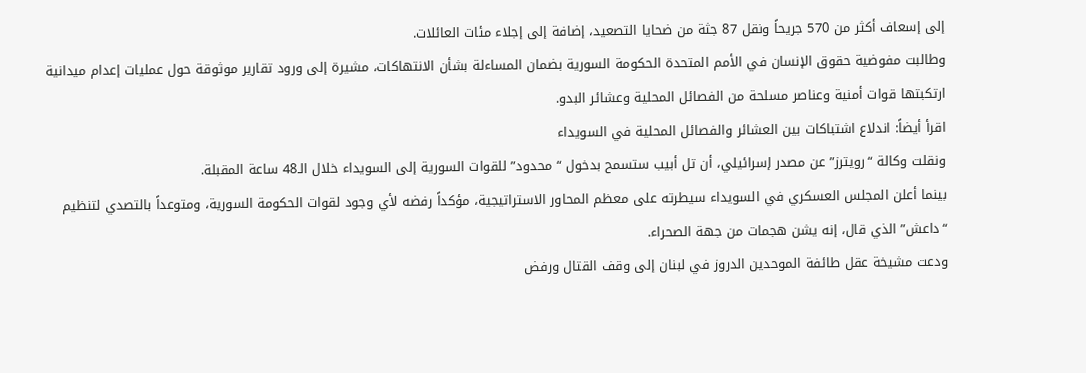إلى إسعاف أكثر من 570 جريحاً ونقل 87 جثة من ضحايا التصعيد، إضافة إلى إجلاء مئات العائلات.
وطالبت مفوضية حقوق الإنسان في الأمم المتحدة الحكومة السورية بضمان المساءلة بشأن الانتهاكات، مشيرة إلى ورود تقارير موثوقة حول عمليات إعدام ميدانية ارتكبتها قوات أمنية وعناصر مسلحة من الفصائل المحلية وعشائر البدو.
اقرأ أيضاً: اندلاع اشتباكات بين العشائر والفصائل المحلية في السويداء
ونقلت وكالة “رويترز” عن مصدر إسرائيلي، أن تل أبيب ستسمح بدخول “محدود” للقوات السورية إلى السويداء خلال الـ48 ساعة المقبلة.
بينما أعلن المجلس العسكري في السويداء سيطرته على معظم المحاور الاستراتيجية، مؤكداً رفضه لأي وجود لقوات الحكومة السورية، ومتوعداً بالتصدي لتنظيم “داعش” الذي قال، إنه يشن هجمات من جهة الصحراء.
ودعت مشيخة عقل طائفة الموحدين الدروز في لبنان إلى وقف القتال ورفض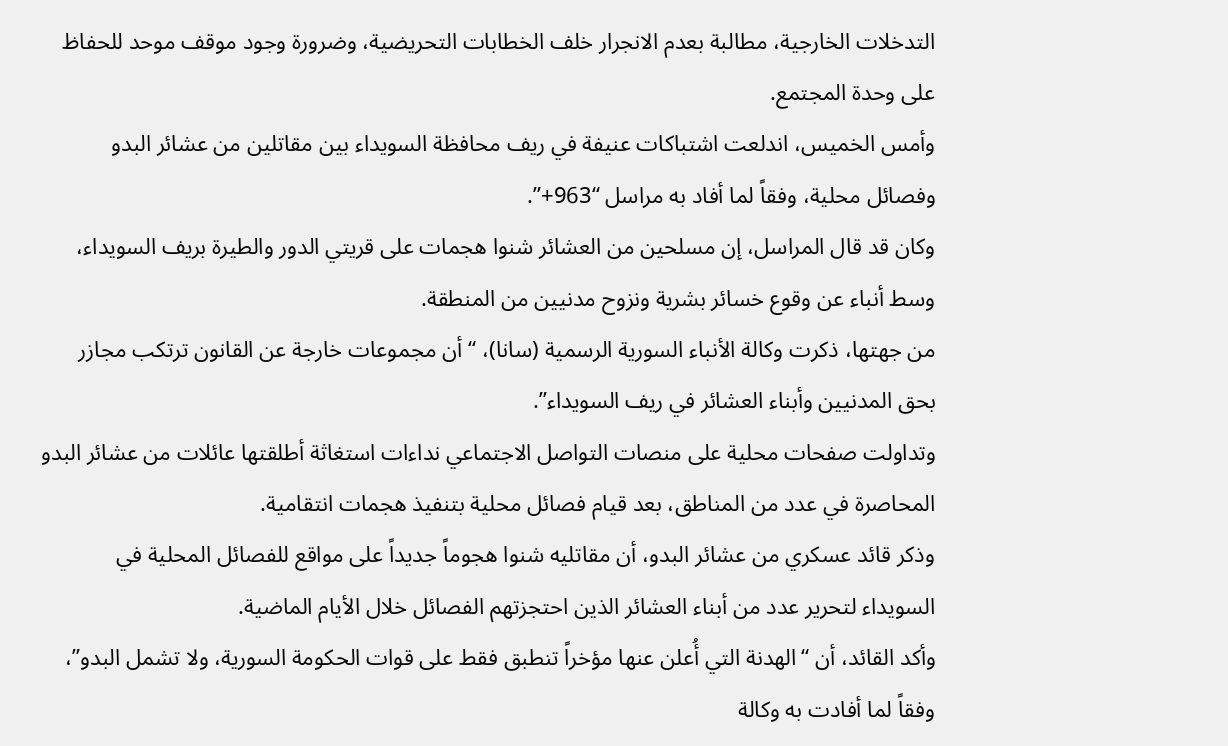التدخلات الخارجية، مطالبة بعدم الانجرار خلف الخطابات التحريضية، وضرورة وجود موقف موحد للحفاظ على وحدة المجتمع.
وأمس الخميس، اندلعت اشتباكات عنيفة في ريف محافظة السويداء بين مقاتلين من عشائر البدو وفصائل محلية، وفقاً لما أفاد به مراسل “963+”.
وكان قد قال المراسل، إن مسلحين من العشائر شنوا هجمات على قريتي الدور والطيرة بريف السويداء، وسط أنباء عن وقوع خسائر بشرية ونزوح مدنيين من المنطقة.
من جهتها، ذكرت وكالة الأنباء السورية الرسمية (سانا)، “أن مجموعات خارجة عن القانون ترتكب مجازر بحق المدنيين وأبناء العشائر في ريف السويداء”.
وتداولت صفحات محلية على منصات التواصل الاجتماعي نداءات استغاثة أطلقتها عائلات من عشائر البدو المحاصرة في عدد من المناطق، بعد قيام فصائل محلية بتنفيذ هجمات انتقامية.
وذكر قائد عسكري من عشائر البدو، أن مقاتليه شنوا هجوماً جديداً على مواقع للفصائل المحلية في السويداء لتحرير عدد من أبناء العشائر الذين احتجزتهم الفصائل خلال الأيام الماضية.
وأكد القائد، أن “الهدنة التي أُعلن عنها مؤخراً تنطبق فقط على قوات الحكومة السورية، ولا تشمل البدو”، وفقاً لما أفادت به وكالة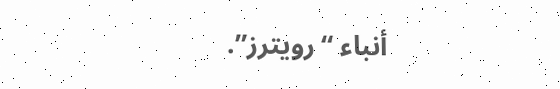أنباء “رويترز”.